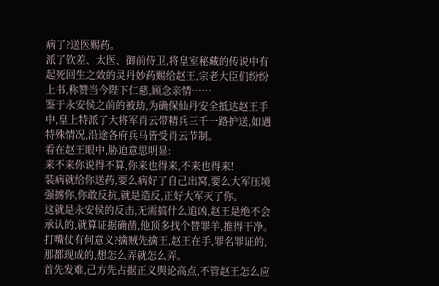病了?送医赐药。
派了钦差、太医、御前侍卫,将皇室秘藏的传说中有起死回生之效的灵丹妙药赐给赵王,宗老大臣们纷纷上书,称赞当今陛下仁慈,顾念亲情……
鉴于永安侯之前的被劫,为确保仙丹安全抵达赵王手中,皇上特派了大将军肖云带精兵三千一路护送,如遇特殊情况,沿途各府兵马皆受肖云节制。
看在赵王眼中,胁迫意思明显:
来不来你说得不算,你来也得来,不来也得来!
装病就给你送药,要么病好了自己出窝,要么大军压境强掳你,你敢反抗,就是造反,正好大军灭了你。
这就是永安侯的反击,无需搞什么追凶,赵王是绝不会承认的,就算证据确凿,他顶多找个替罪羊,推得干净。
打嘴仗有何意义?擒贼先擒王,赵王在手,罪名罪证的,那都现成的,想怎么弄就怎么弄。
首先发难,己方先占据正义舆论高点,不管赵王怎么应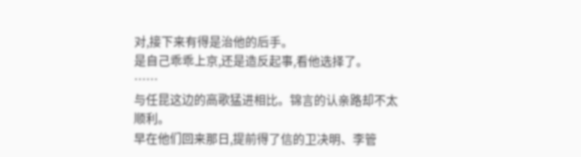对,接下来有得是治他的后手。
是自己乖乖上京,还是造反起事,看他选择了。
……
与任昆这边的高歌猛进相比。锦言的认亲路却不太顺利。
早在他们回来那日,提前得了信的卫决明、李管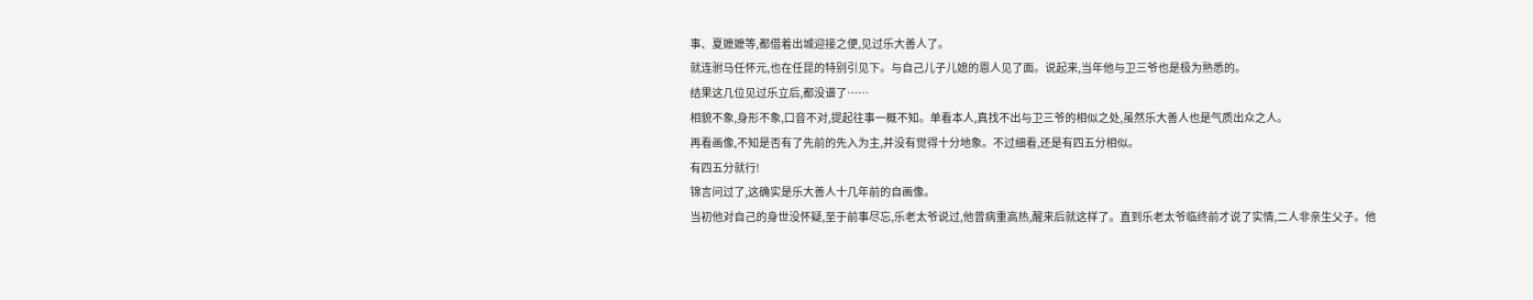事、夏嬷嬷等,都借着出城迎接之便,见过乐大善人了。
就连驸马任怀元,也在任昆的特别引见下。与自己儿子儿媳的恩人见了面。说起来,当年他与卫三爷也是极为熟悉的。
结果这几位见过乐立后,都没谱了……
相貌不象,身形不象,口音不对,提起往事一概不知。单看本人,真找不出与卫三爷的相似之处,虽然乐大善人也是气质出众之人。
再看画像,不知是否有了先前的先入为主,并没有觉得十分地象。不过细看,还是有四五分相似。
有四五分就行!
锦言问过了,这确实是乐大善人十几年前的自画像。
当初他对自己的身世没怀疑,至于前事尽忘,乐老太爷说过,他曾病重高热,醒来后就这样了。直到乐老太爷临终前才说了实情,二人非亲生父子。他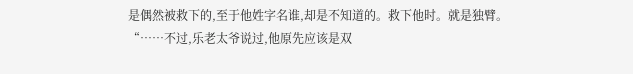是偶然被救下的,至于他姓字名谁,却是不知道的。救下他时。就是独臂。
“……不过,乐老太爷说过,他原先应该是双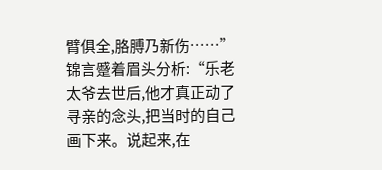臂俱全,胳膊乃新伤……”
锦言蹙着眉头分析:“乐老太爷去世后,他才真正动了寻亲的念头,把当时的自己画下来。说起来,在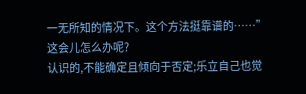一无所知的情况下。这个方法挺靠谱的……”
这会儿怎么办呢?
认识的,不能确定且倾向于否定;乐立自己也觉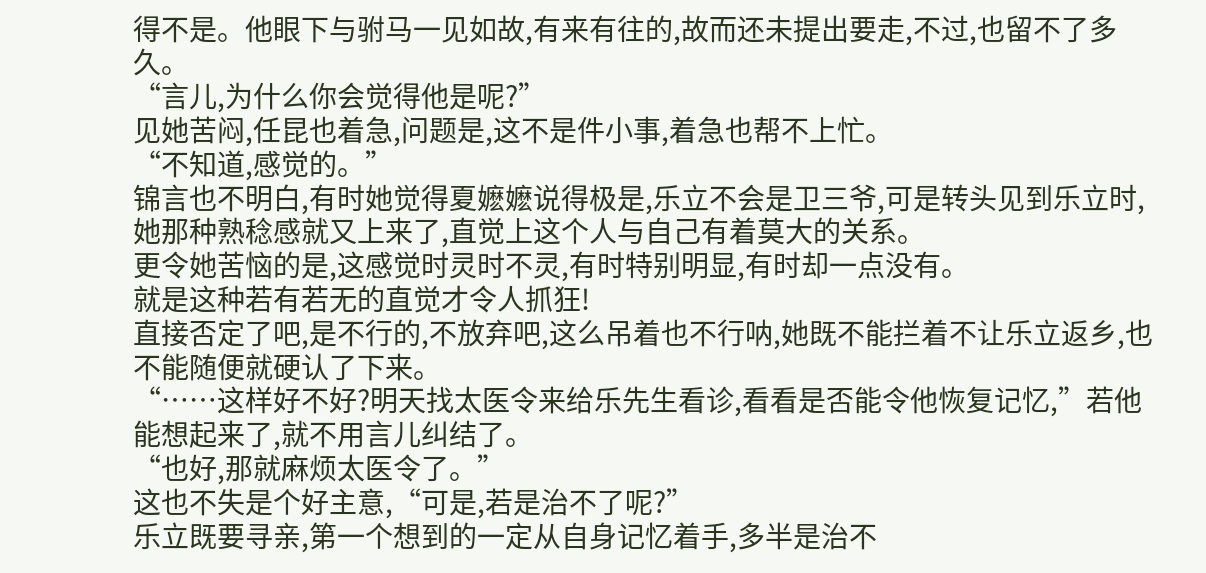得不是。他眼下与驸马一见如故,有来有往的,故而还未提出要走,不过,也留不了多久。
“言儿,为什么你会觉得他是呢?”
见她苦闷,任昆也着急,问题是,这不是件小事,着急也帮不上忙。
“不知道,感觉的。”
锦言也不明白,有时她觉得夏嬷嬷说得极是,乐立不会是卫三爷,可是转头见到乐立时,她那种熟稔感就又上来了,直觉上这个人与自己有着莫大的关系。
更令她苦恼的是,这感觉时灵时不灵,有时特别明显,有时却一点没有。
就是这种若有若无的直觉才令人抓狂!
直接否定了吧,是不行的,不放弃吧,这么吊着也不行呐,她既不能拦着不让乐立返乡,也不能随便就硬认了下来。
“……这样好不好?明天找太医令来给乐先生看诊,看看是否能令他恢复记忆,”若他能想起来了,就不用言儿纠结了。
“也好,那就麻烦太医令了。”
这也不失是个好主意,“可是,若是治不了呢?”
乐立既要寻亲,第一个想到的一定从自身记忆着手,多半是治不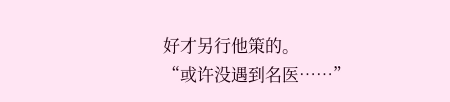好才另行他策的。
“或许没遇到名医……”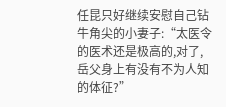任昆只好继续安慰自己钻牛角尖的小妻子:“太医令的医术还是极高的,对了,岳父身上有没有不为人知的体征?”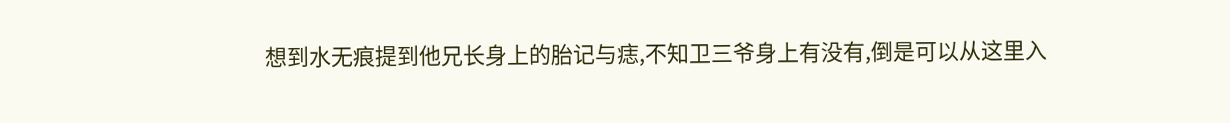想到水无痕提到他兄长身上的胎记与痣,不知卫三爷身上有没有,倒是可以从这里入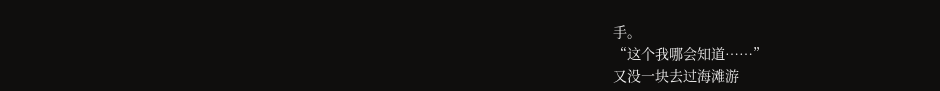手。
“这个我哪会知道……”
又没一块去过海滩游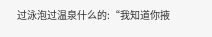过泳泡过温泉什么的:“我知道你掖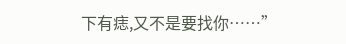下有痣,又不是要找你……”